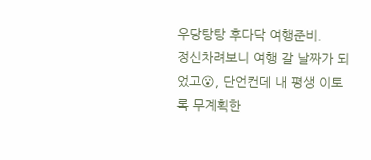우당탕탕 후다닥 여행준비.
정신차려보니 여행 갈 날짜가 되었고😮, 단언컨데 내 평생 이토록 무계획한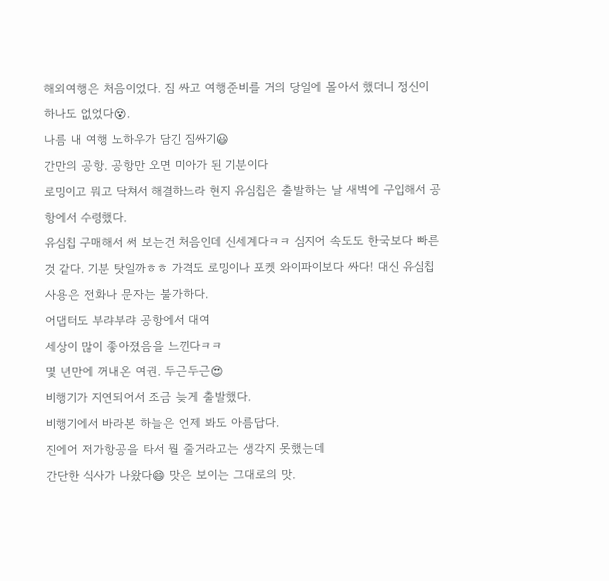해외여행은 처음이었다. 짐 싸고 여행준비를 거의 당일에 몰아서 했더니 정신이 하나도 없었다😵.
나름 내 여행 노하우가 담긴 짐싸기😃
간만의 공항. 공항만 오면 미아가 된 기분이다
로밍이고 뭐고 닥쳐서 해결하느라 현지 유심칩은 출발하는 날 새벽에 구입해서 공항에서 수령했다.
유심칩 구매해서 써 보는건 처음인데 신세계다ㅋㅋ 심지어 속도도 한국보다 빠른것 같다. 기분 탓일까ㅎㅎ 가격도 로밍이나 포켓 와이파이보다 싸다! 대신 유심칩 사용은 전화나 문자는 불가하다.
어댑터도 부랴부랴 공항에서 대여
세상이 많이 좋아졌음을 느낀다ㅋㅋ
몇 년만에 꺼내온 여권. 두근두근😍
비행기가 지연되어서 조금 늦게 출발했다.
비행기에서 바라본 하늘은 언제 봐도 아름답다.
진에어 저가항공을 타서 뭘 줄거라고는 생각지 못했는데
간단한 식사가 나왔다😄 맛은 보이는 그대로의 맛.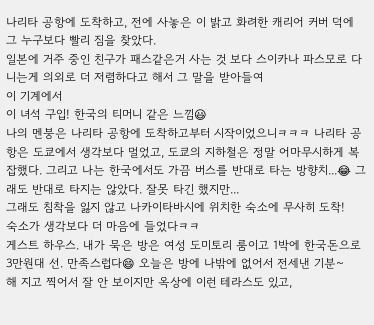나리타 공항에 도착하고, 전에 사놓은 이 밝고 화려한 캐리어 커버 덕에 그 누구보다 빨리 짐을 찾았다.
일본에 거주 중인 친구가 패스같은거 사는 것 보다 스이카나 파스모로 다니는게 의외로 더 저렴하다고 해서 그 말을 받아들여
이 기계에서
이 녀석 구입! 한국의 티머니 같은 느낌😃
나의 멘붕은 나리타 공항에 도착하고부터 시작이었으니ㅋㅋㅋ 나리타 공항은 도쿄에서 생각보다 멀었고, 도쿄의 지하철은 정말 어마무시하게 복잡했다. 그리고 나는 한국에서도 가끔 버스를 반대로 타는 방향치...😂 그래도 반대로 타지는 않았다. 잘못 타긴 했지만...
그래도 침착을 잃지 않고 나카이타바시에 위치한 숙소에 무사히 도착!
숙소가 생각보다 더 마음에 들었다ㅋㅋ
게스트 하우스. 내가 묵은 방은 여성 도미토리 룸이고 1박에 한국돈으로 3만원대 선. 만족스럽다😄 오늘은 방에 나밖에 없어서 전세낸 기분~
해 지고 찍어서 잘 안 보이지만 옥상에 이런 테라스도 있고,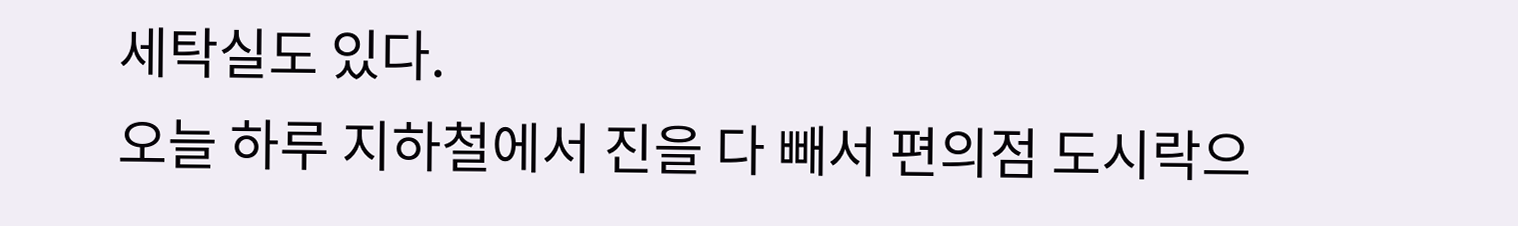세탁실도 있다.
오늘 하루 지하철에서 진을 다 빼서 편의점 도시락으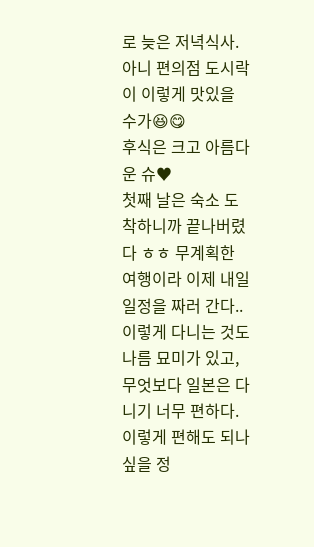로 늦은 저녁식사.
아니 편의점 도시락이 이렇게 맛있을 수가😆😋
후식은 크고 아름다운 슈♥
첫째 날은 숙소 도착하니까 끝나버렸다 ㅎㅎ 무계획한 여행이라 이제 내일 일정을 짜러 간다.. 이렇게 다니는 것도 나름 묘미가 있고, 무엇보다 일본은 다니기 너무 편하다. 이렇게 편해도 되나 싶을 정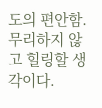도의 편안함. 무리하지 않고 힐링할 생각이다.